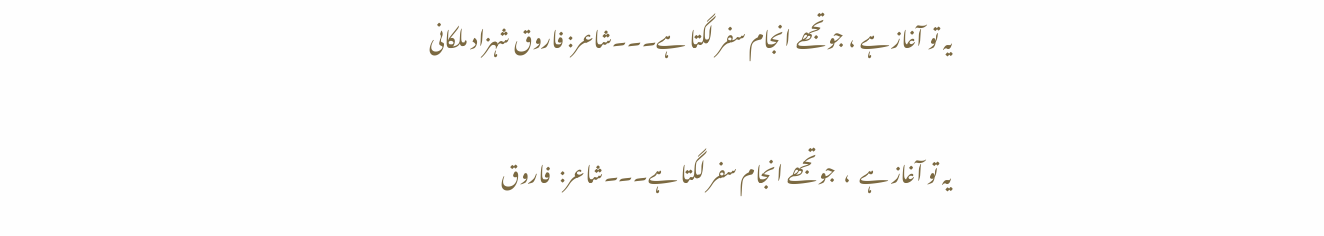یہ تو آغاز ہے ، جوتجھے انجام سفر لگتا ہے۔۔۔شاعر: فاروق شہزاد ملکانی

یہ تو آغاز ہے  ،  جوتجھے انجام سفر لگتا ہے۔۔۔شاعر:  فاروق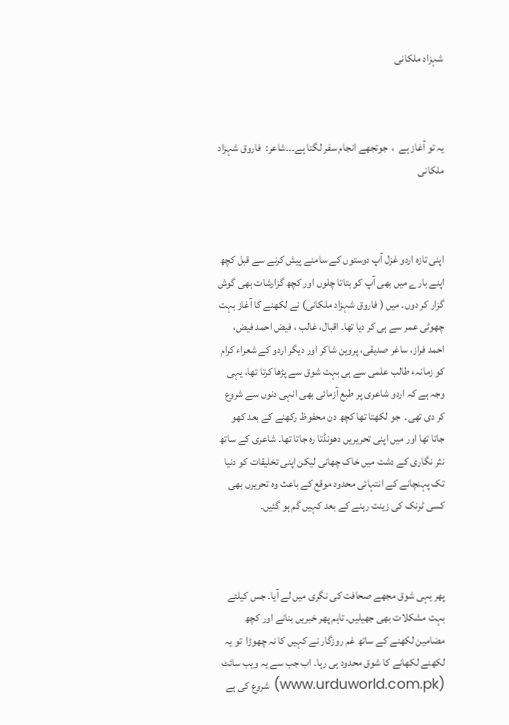شہزاد ملکانی



یہ تو آغاز ہے  ،  جوتجھے انجام سفر لگتا ہے۔۔۔شاعر:  فاروق شہزاد ملکانی



اپنی تازہ اردو غزل آپ دوستوں کے سامنے پیش کرنے سے قبل کچھ اپنے بارے میں بھی آپ کو بتاتا چلوں اور کچھ گزارشات بھی گوش گزار کر دوں۔ میں ( فاروق شہزاد ملکانی) نے لکھنے کا آغاز بہت چھوٹی عمر سے ہی کر دیا تھا۔ اقبال، غالب ، فیض احمد فیض، احمد فراز، ساغر صدیقی، پروین شاکر اور دیگر اردو کے شعراء کرام کو زمانہء طالب علمی سے ہی بہت شوق سے پڑھا کرتا تھا، یہی وجہ ہے کہ اردو شاعری پر طبع آزمائی بھی انہی دنوں سے شروع کر دی تھی۔  جو لکھتا تھا کچھ دن محفوظ رکھنے کے بعد کھو جاتا تھا اور میں اپنی تحریریں دھونڈتا رہ جاتا تھا۔ شاعری کے ساتھ نثر نگاری کے دشت میں خاک چھانی لیکن اپنی تخلیقات کو دنیا تک پہنچانے کے انتہائی محدود موقع کے باعث وہ تحریرں بھی کسی ٹرنک کی زینت رہنے کے بعد کہیں گم ہو گئیں۔



پھر یہی شوق مجھے صحافت کی نگری میں لے آیا۔ جس کیلئے بہت مشکلات بھی جھیلیں۔ تاہم پھر خبریں بنانے اور کچھ مضامین لکھنے کے ساتھ غم روزگار نے کہیں کا نہ چھوڑا  تو یہ لکھنے لکھانے کا شوق محدود ہی رہا۔ اب جب سے یہ ویب سائٹ (www.urduworld.com.pk) شروع کی ہے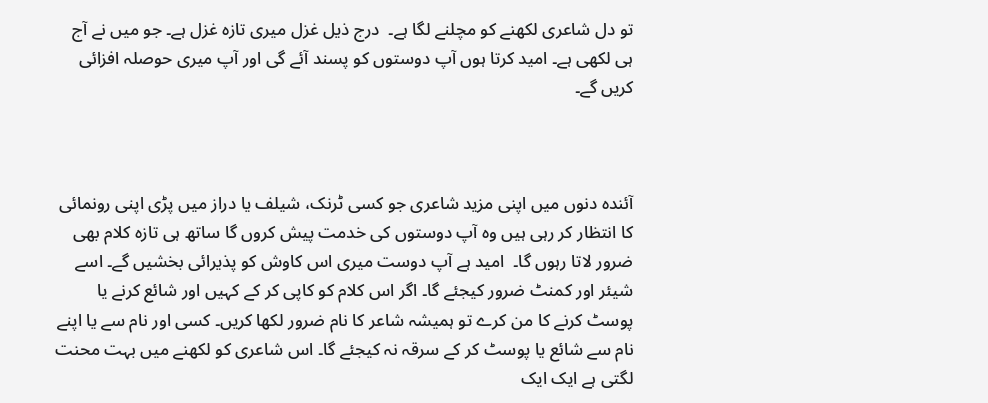تو دل شاعری لکھنے کو مچلنے لگا ہے۔  درج ذیل غزل میری تازہ غزل ہے۔ جو میں نے آج ہی لکھی ہے۔ امید کرتا ہوں آپ دوستوں کو پسند آئے گی اور آپ میری حوصلہ افزائی کریں گے۔



آئندہ دنوں میں اپنی مزید شاعری جو کسی ٹرنک، شیلف یا دراز میں پڑی اپنی رونمائی کا انتظار کر رہی ہیں وہ آپ دوستوں کی خدمت پیش کروں گا ساتھ ہی تازہ کلام بھی ضرور لاتا رہوں گا۔  امید ہے آپ دوست میری اس کاوش کو پذیرائی بخشیں گے۔ اسے شیئر اور کمنٹ ضرور کیجئے گا۔ اگر اس کلام کو کاپی کر کے کہیں اور شائع کرنے یا پوسٹ کرنے کا من کرے تو ہمیشہ شاعر کا نام ضرور لکھا کریں۔ کسی اور نام سے یا اپنے نام سے شائع یا پوسٹ کر کے سرقہ نہ کیجئے گا۔ اس شاعری کو لکھنے میں بہت محنت لگتی ہے ایک ایک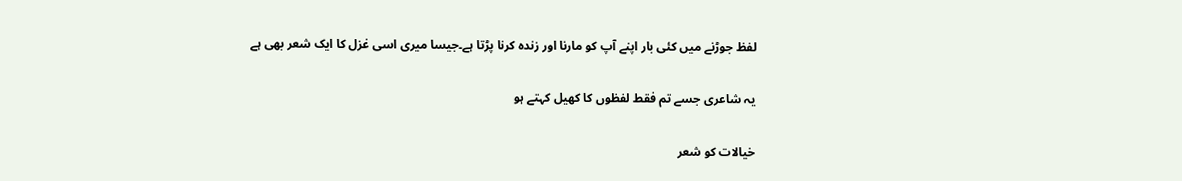لفظ جوڑنے میں کئی بار اپنے آپ کو مارنا اور زندہ کرنا پڑتا ہے۔جیسا میری اسی غزل کا ایک شعر بھی ہے

یہ شاعری جسے تم فقط لفظوں کا کھیل کہتے ہو

خیالات کو شعر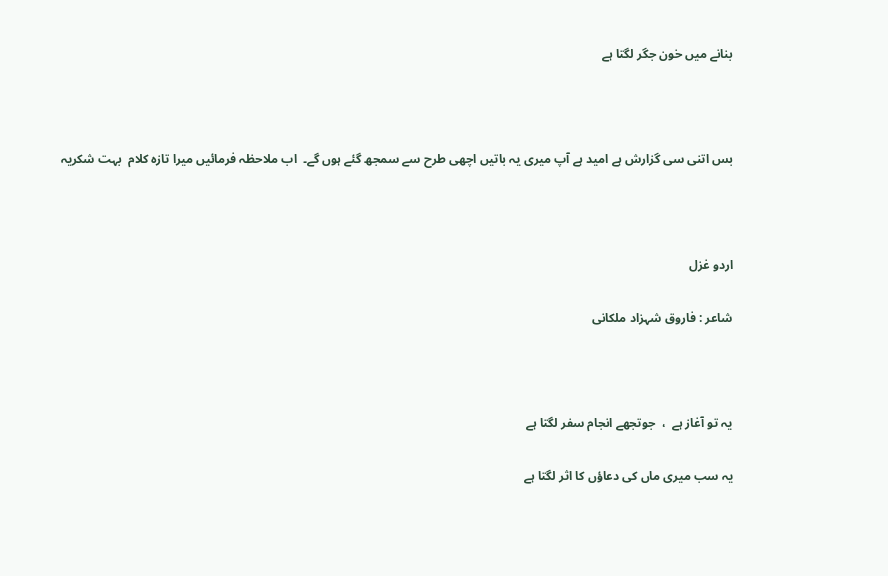بنانے میں خون جگر لگتا ہے



بس اتنی سی گزارش ہے امید ہے آپ میری یہ باتیں اچھی طرح سے سمجھ گئے ہوں گے۔  اب ملاحظہ فرمائیں میرا تازہ کلام  بہت شکریہ



اردو غزل

شاعر : فاروق شہزاد ملکانی



یہ تو آغاز ہے  ،  جوتجھے انجام سفر لگتا ہے

یہ سب میری ماں کی دعاؤں کا اثر لگتا ہے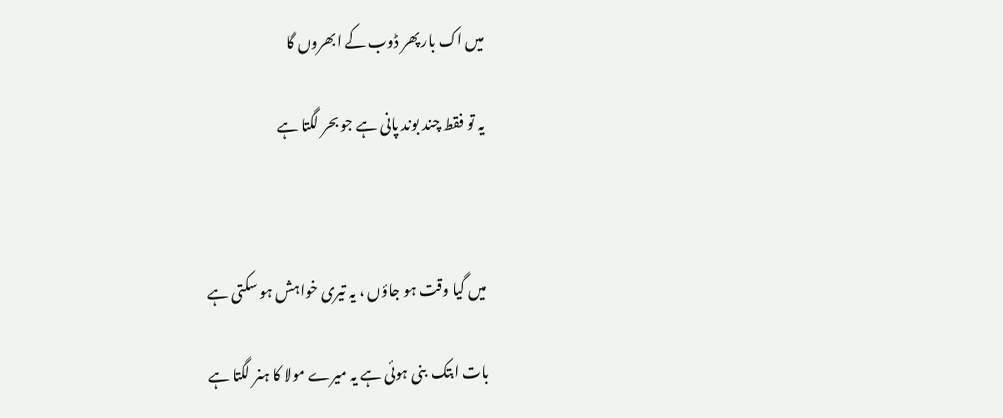میں اک بار پھر ڈوب کے ابھروں گا

یہ تو فقط چند بوند پانی ہے جو بحر لگتا ہے



میں گیا وقت ہو جاؤں ، یہ تیری خواہش ہو سکتی ہے

بات ابتک  بنی ہوئی ہے یہ میرے مولا کا ہنر لگتا ہے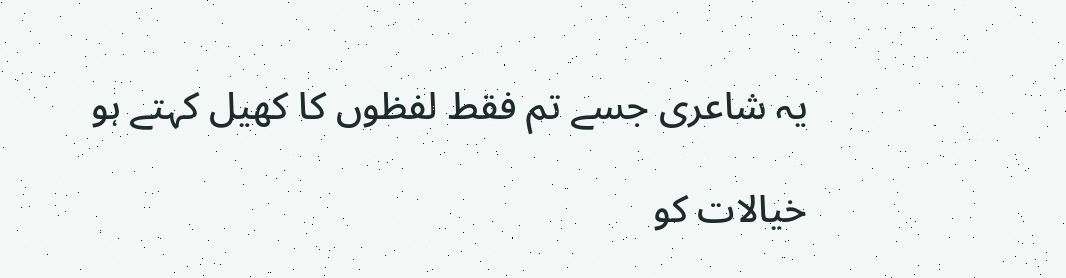یہ شاعری جسے تم فقط لفظوں کا کھیل کہتے ہو

خیالات کو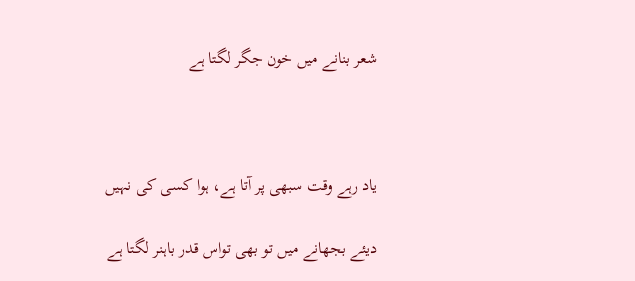شعر بنانے میں خون جگر لگتا ہے



یاد رہے وقت سبھی پر آتا ہے، ہوا کسی کی نہیں

دیئے بجھانے میں تو بھی تواس قدر باہنر لگتا ہے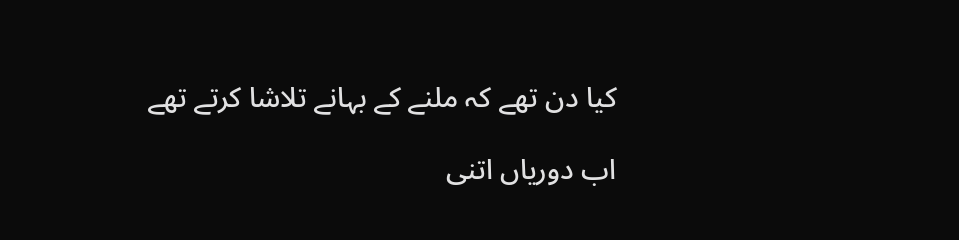کیا دن تھے کہ ملنے کے بہانے تلاشا کرتے تھے

اب دوریاں اتنی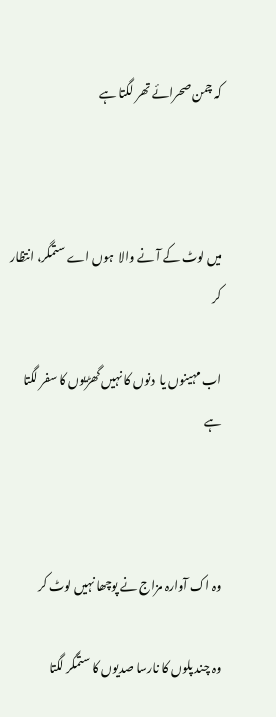کہ چمن صحرائے تھر لگتا ہے



میں لوٹ کے آ نے والا  ہوں اے ستمگر، انتظار کر

اب مہینوں یا  دنوں کا نہیں گھڑیوں کا سفر لگتا ہے



وہ اک آوارہ مزاج نے پوچھا نہیں لوٹ کر

وہ چند پلوں کا نارسا صدیوں کا ستمگر لگتا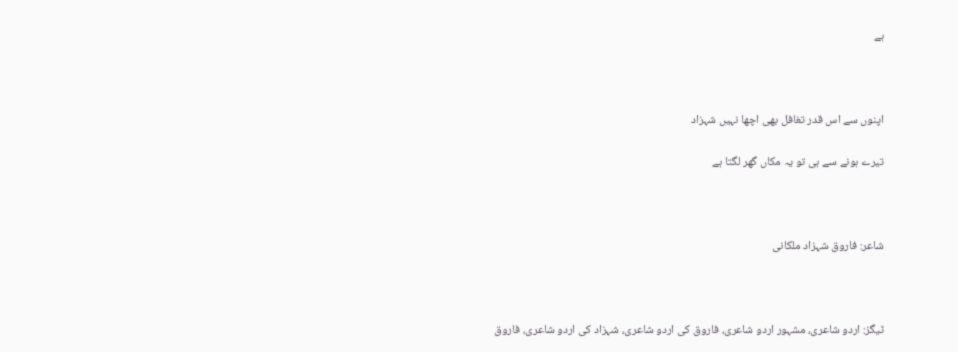ہے



اپنوں سے اس قدر تغافل بھی اچھا نہیں شہزاد

تیرے ہونے سے ہی تو یہ مکاں گھر لگتا ہے



شاعر: فاروق شہزاد ملکانی



ٹیگز: اردو شاعری، مشہور اردو شاعری، فاروق کی اردو شاعری، شہزاد کی اردو شاعری، فاروق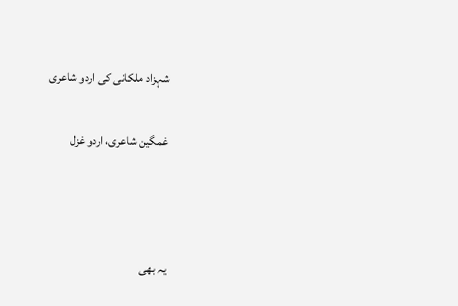شہزاد ملکانی کی اردو شاعری

غمگین شاعری، اردو غزل



یہ بھی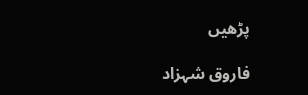پڑھیں

فاروق شہزاد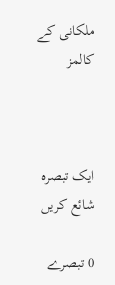ملکانی کے کالمز



ایک تبصرہ شائع کریں

0 تبصرے